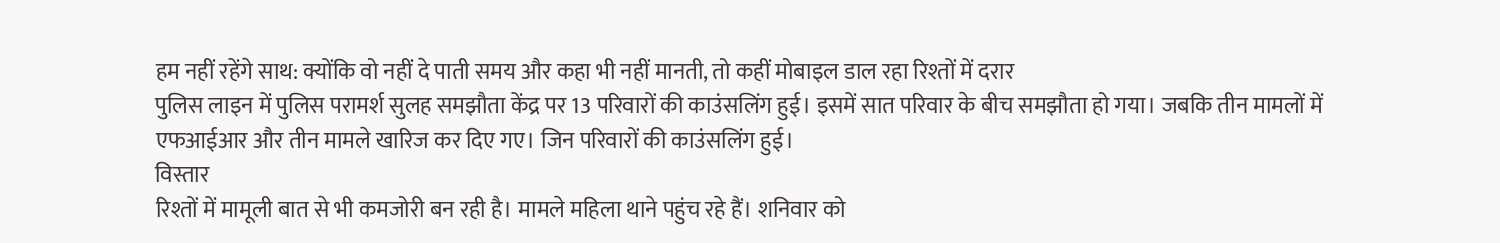हम नहीं रहेंगे साथ: क्योंकि वो नहीं दे पाती समय और कहा भी नहीं मानती, तो कहीं मोबाइल डाल रहा रिश्तों में दरार
पुलिस लाइन में पुलिस परामर्श सुलह समझौता केंद्र पर 13 परिवारों की काउंसलिंग हुई। इसमें सात परिवार के बीच समझौता हो गया। जबकि तीन मामलों में एफआईआर और तीन मामले खारिज कर दिए गए। जिन परिवारों की काउंसलिंग हुई।
विस्तार
रिश्तों में मामूली बात से भी कमजोरी बन रही है। मामले महिला थाने पहुंच रहे हैं। शनिवार को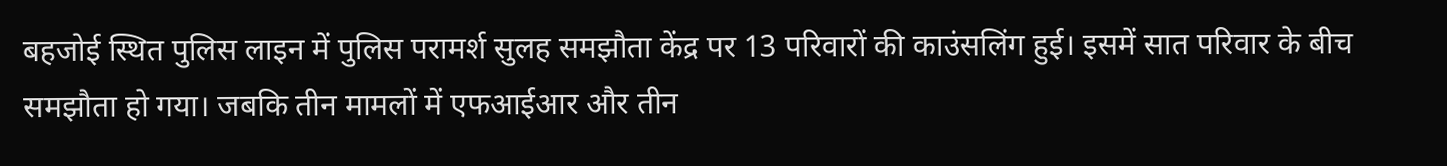बहजोई स्थित पुलिस लाइन में पुलिस परामर्श सुलह समझौता केंद्र पर 13 परिवारों की काउंसलिंग हुई। इसमें सात परिवार के बीच समझौता हो गया। जबकि तीन मामलों में एफआईआर और तीन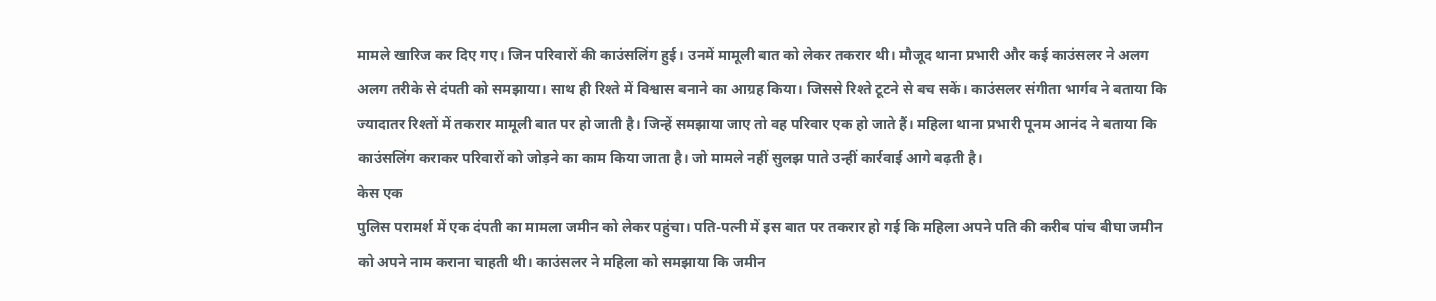मामले खारिज कर दिए गए। जिन परिवारों की काउंसलिंग हुई। उनमें मामूली बात को लेकर तकरार थी। मौजूद थाना प्रभारी और कई काउंसलर ने अलग अलग तरीके से दंपती को समझाया। साथ ही रिश्ते में विश्वास बनाने का आग्रह किया। जिससे रिश्ते टूटने से बच सकें। काउंसलर संगीता भार्गव ने बताया कि ज्यादातर रिश्तों में तकरार मामूली बात पर हो जाती है। जिन्हें समझाया जाए तो वह परिवार एक हो जाते हैं। महिला थाना प्रभारी पूनम आनंद ने बताया कि काउंसलिंग कराकर परिवारों को जोड़ने का काम किया जाता है। जो मामले नहीं सुलझ पाते उन्हीं कार्रवाई आगे बढ़ती है।
केस एक
पुलिस परामर्श में एक दंपती का मामला जमीन को लेकर पहुंचा। पति-पत्नी में इस बात पर तकरार हो गई कि महिला अपने पति की करीब पांच बीघा जमीन को अपने नाम कराना चाहती थी। काउंसलर ने महिला को समझाया कि जमीन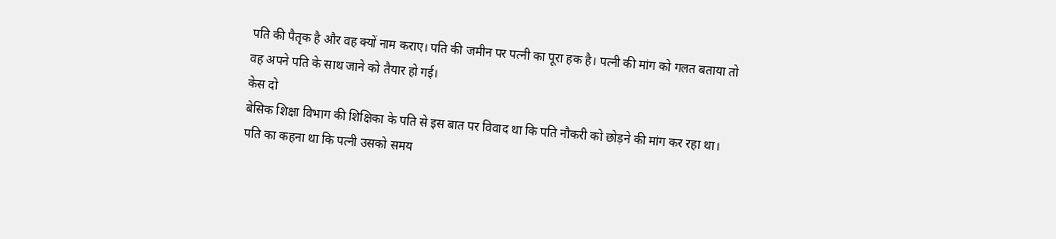पति की पैतृक है और वह क्यों नाम कराए। पति की जमीन पर पत्नी का पूरा हक है। पत्नी की मांग को गलत बताया तो वह अपने पति के साथ जाने को तैयार हो गई।
केस दो
बेसिक शिक्षा विभाग की शिक्षिका के पति से इस बात पर विवाद था कि पति नौकरी को छोड़ने की मांग कर रहा था। पति का कहना था कि पत्नी उसको समय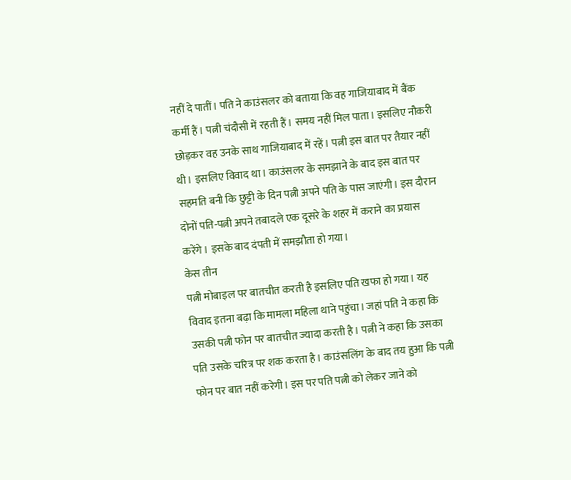नहीं दे पातीं। पति ने काउंसलर को बताया कि वह गाजियाबाद में बैंक कर्मी हैं। पत्नी चंदौसी में रहती हैं। समय नहीं मिल पाता। इसलिए नौकरी छोड़कर वह उनके साथ गाजियाबाद में रहें। पत्नी इस बात पर तैयार नहीं थी। इसलिए विवाद था। काउंसलर के समझाने के बाद इस बात पर सहमति बनी कि छुट्टी के दिन पत्नी अपने पति के पास जाएंगी। इस दौरान दोनों पति-पत्नी अपने तबादले एक दूसरे के शहर में कराने का प्रयास करेंगे। इसके बाद दंपती में समझौता हो गया।
केस तीन
पत्नी मोबाइल पर बातचीत करती है इसलिए पति खफा हो गया। यह विवाद इतना बढ़ा कि मामला महिला थाने पहुंचा। जहां पति ने कहा कि उसकी पत्नी फोन पर बातचीत ज्यादा करती है। पत्नी ने कहा कि उसका पति उसके चरित्र पर शक करता है। काउंसलिंग के बाद तय हुआ कि पत्नी फोन पर बात नहीं करेगी। इस पर पति पत्नी को लेकर जाने को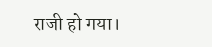राजी हो गया।